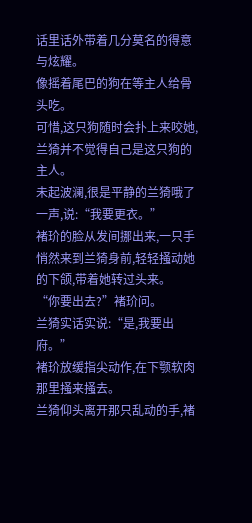话里话外带着几分莫名的得意与炫耀。
像摇着尾巴的狗在等主人给骨头吃。
可惜,这只狗随时会扑上来咬她,兰猗并不觉得自己是这只狗的主人。
未起波澜,很是平静的兰猗哦了一声,说:“我要更衣。”
褚玠的脸从发间挪出来,一只手悄然来到兰猗身前,轻轻掻动她的下颌,带着她转过头来。
“你要出去?”褚玠问。
兰猗实话实说:“是,我要出府。”
褚玠放缓指尖动作,在下颚软肉那里掻来掻去。
兰猗仰头离开那只乱动的手,褚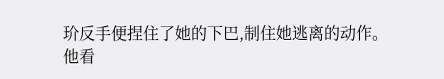玠反手便捏住了她的下巴,制住她逃离的动作。
他看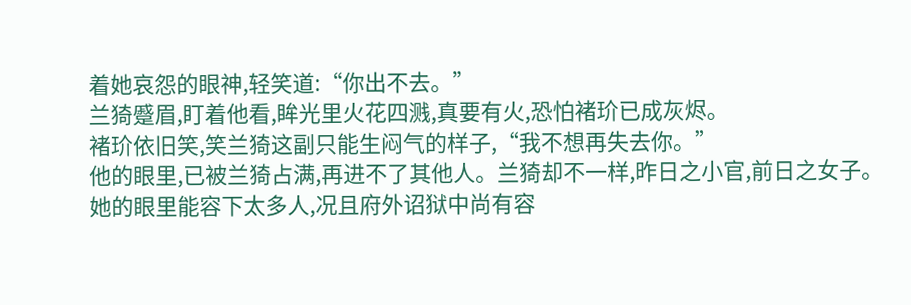着她哀怨的眼神,轻笑道:“你出不去。”
兰猗蹙眉,盯着他看,眸光里火花四溅,真要有火,恐怕褚玠已成灰烬。
褚玠依旧笑,笑兰猗这副只能生闷气的样子,“我不想再失去你。”
他的眼里,已被兰猗占满,再进不了其他人。兰猗却不一样,昨日之小官,前日之女子。
她的眼里能容下太多人,况且府外诏狱中尚有容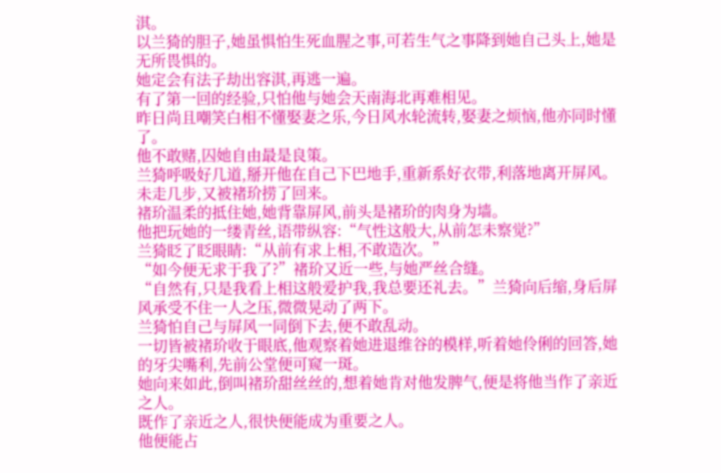淇。
以兰猗的胆子,她虽惧怕生死血腥之事,可若生气之事降到她自己头上,她是无所畏惧的。
她定会有法子劫出容淇,再逃一遍。
有了第一回的经验,只怕他与她会天南海北再难相见。
昨日尚且嘲笑白相不懂娶妻之乐,今日风水轮流转,娶妻之烦恼,他亦同时懂了。
他不敢赌,囚她自由最是良策。
兰猗呼吸好几道,掰开他在自己下巴地手,重新系好衣带,利落地离开屏风。
未走几步,又被褚玠捞了回来。
褚玠温柔的抵住她,她背靠屏风,前头是褚玠的肉身为墙。
他把玩她的一缕青丝,语带纵容:“气性这般大,从前怎未察觉?”
兰猗眨了眨眼睛:“从前有求上相,不敢造次。”
“如今便无求于我了?”褚玠又近一些,与她严丝合缝。
“自然有,只是我看上相这般爱护我,我总要还礼去。”兰猗向后缩,身后屏风承受不住一人之压,微微晃动了两下。
兰猗怕自己与屏风一同倒下去,便不敢乱动。
一切皆被褚玠收于眼底,他观察着她进退维谷的模样,听着她伶俐的回答,她的牙尖嘴利,先前公堂便可窥一斑。
她向来如此,倒叫褚玠甜丝丝的,想着她肯对他发脾气,便是将他当作了亲近之人。
既作了亲近之人,很快便能成为重要之人。
他便能占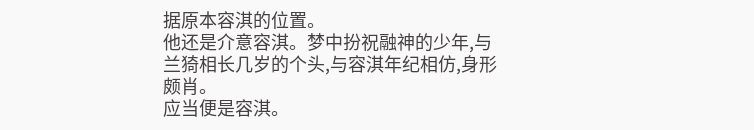据原本容淇的位置。
他还是介意容淇。梦中扮祝融神的少年,与兰猗相长几岁的个头,与容淇年纪相仿,身形颇肖。
应当便是容淇。